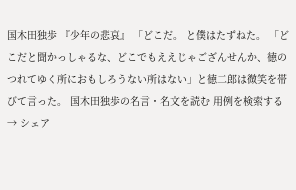国木田独歩 『少年の悲哀』 「どこだ。 と僕はたずねた。 「どこだと聞かっしゃるな、どこでもええじゃござんせんか、徳のつれてゆく所におもしろうない所はない」と徳二郎は微笑を帯びて言った。 国木田独歩の名言・名文を読む 用例を検索する → シェア